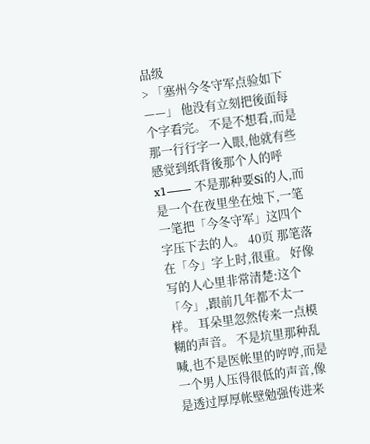品级
> 「塞州今冬守军点验如下——」 他没有立刻把後面每个字看完。 不是不想看,而是那一行行字一入眼,他就有些感觉到纸背後那个人的呼x1—— 不是那种要Si的人,而是一个在夜里坐在烛下,一笔一笔把「今冬守军」这四个字压下去的人。 40页 那笔落在「今」字上时,很重。 好像写的人心里非常清楚:这个「今」,跟前几年都不太一样。 耳朵里忽然传来一点模糊的声音。 不是坑里那种乱喊,也不是医帐里的哼哼,而是一个男人压得很低的声音,像是透过厚厚帐壁勉强传进来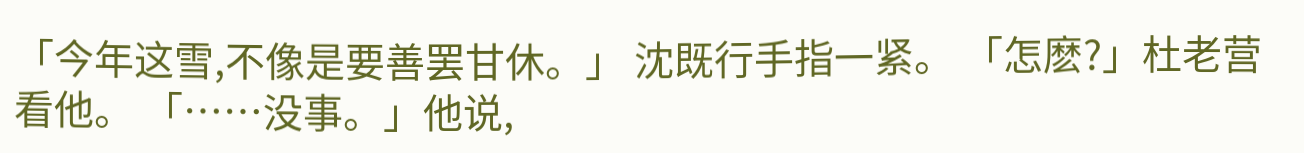「今年这雪,不像是要善罢甘休。」 沈既行手指一紧。 「怎麽?」杜老营看他。 「……没事。」他说,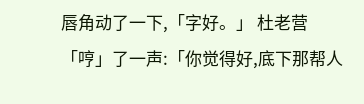唇角动了一下,「字好。」 杜老营「哼」了一声:「你觉得好,底下那帮人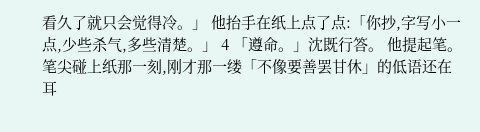看久了就只会觉得冷。」 他抬手在纸上点了点:「你抄,字写小一点,少些杀气,多些清楚。」 4 「遵命。」沈既行答。 他提起笔。 笔尖碰上纸那一刻,刚才那一缕「不像要善罢甘休」的低语还在耳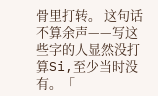骨里打转。 这句话不算余声——写这些字的人显然没打算Si,至少当时没有。「